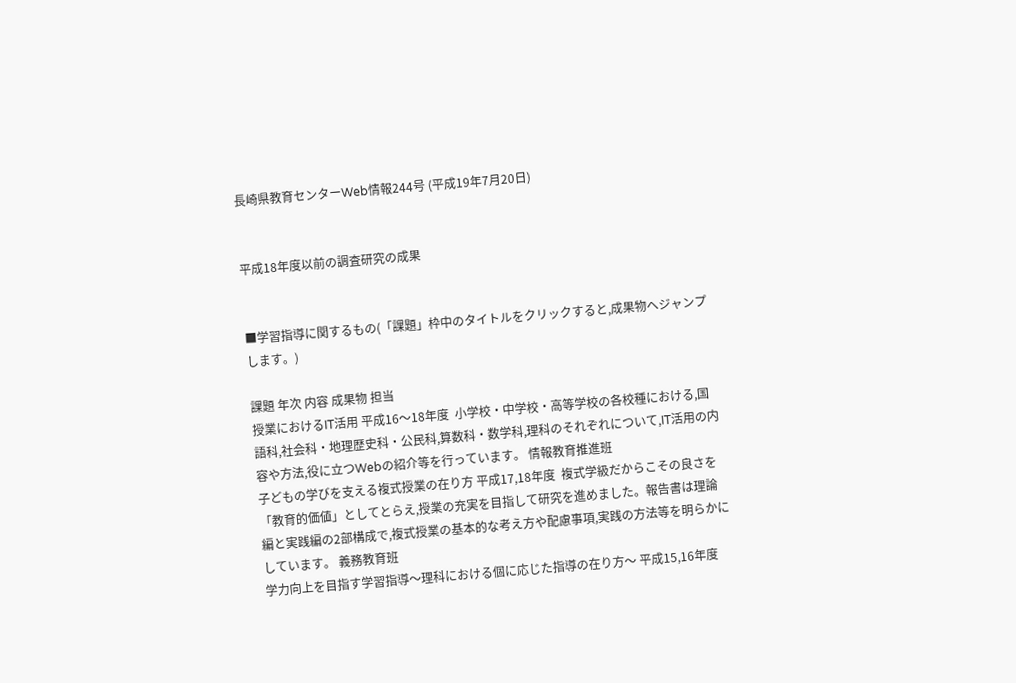長崎県教育センターWeb情報244号 (平成19年7月20日)


平成18年度以前の調査研究の成果


■学習指導に関するもの(「課題」枠中のタイトルをクリックすると,成果物へジャンプします。)

課題 年次 内容 成果物 担当
授業におけるIT活用 平成16〜18年度  小学校・中学校・高等学校の各校種における,国語科,社会科・地理歴史科・公民科,算数科・数学科,理科のそれぞれについて,IT活用の内容や方法,役に立つWebの紹介等を行っています。 情報教育推進班
子どもの学びを支える複式授業の在り方 平成17,18年度  複式学級だからこその良さを「教育的価値」としてとらえ,授業の充実を目指して研究を進めました。報告書は理論編と実践編の2部構成で,複式授業の基本的な考え方や配慮事項,実践の方法等を明らかにしています。 義務教育班
学力向上を目指す学習指導〜理科における個に応じた指導の在り方〜 平成15,16年度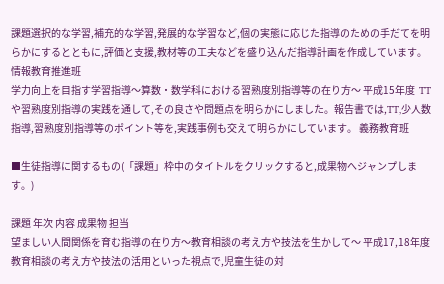課題選択的な学習,補充的な学習,発展的な学習など,個の実態に応じた指導のための手だてを明らかにするとともに,評価と支援,教材等の工夫などを盛り込んだ指導計画を作成しています。 情報教育推進班
学力向上を目指す学習指導〜算数・数学科における習熟度別指導等の在り方〜 平成15年度  TTや習熟度別指導の実践を通して,その良さや問題点を明らかにしました。報告書では,TT,少人数指導,習熟度別指導等のポイント等を,実践事例も交えて明らかにしています。 義務教育班

■生徒指導に関するもの(「課題」枠中のタイトルをクリックすると,成果物へジャンプします。)

課題 年次 内容 成果物 担当
望ましい人間関係を育む指導の在り方〜教育相談の考え方や技法を生かして〜 平成17,18年度  教育相談の考え方や技法の活用といった視点で,児童生徒の対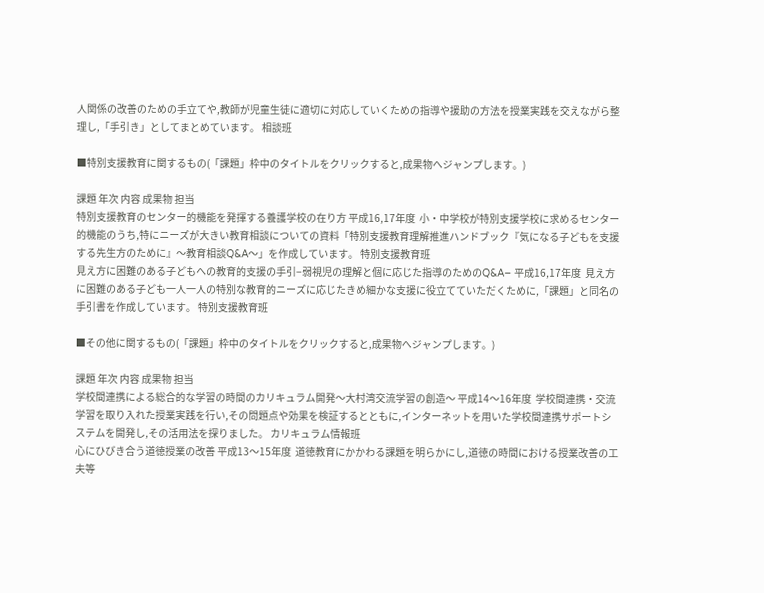人関係の改善のための手立てや,教師が児童生徒に適切に対応していくための指導や援助の方法を授業実践を交えながら整理し,「手引き」としてまとめています。 相談班

■特別支援教育に関するもの(「課題」枠中のタイトルをクリックすると,成果物へジャンプします。)

課題 年次 内容 成果物 担当
特別支援教育のセンター的機能を発揮する養護学校の在り方 平成16,17年度  小・中学校が特別支援学校に求めるセンター的機能のうち,特にニーズが大きい教育相談についての資料「特別支援教育理解推進ハンドブック『気になる子どもを支援する先生方のために』〜教育相談Q&A〜」を作成しています。 特別支援教育班
見え方に困難のある子どもへの教育的支援の手引−弱視児の理解と個に応じた指導のためのQ&A− 平成16,17年度  見え方に困難のある子ども一人一人の特別な教育的ニーズに応じたきめ細かな支援に役立てていただくために,「課題」と同名の手引書を作成しています。 特別支援教育班

■その他に関するもの(「課題」枠中のタイトルをクリックすると,成果物へジャンプします。)

課題 年次 内容 成果物 担当
学校間連携による総合的な学習の時間のカリキュラム開発〜大村湾交流学習の創造〜 平成14〜16年度  学校間連携・交流学習を取り入れた授業実践を行い,その問題点や効果を検証するとともに,インターネットを用いた学校間連携サポートシステムを開発し,その活用法を探りました。 カリキュラム情報班
心にひびき合う道徳授業の改善 平成13〜15年度  道徳教育にかかわる課題を明らかにし,道徳の時間における授業改善の工夫等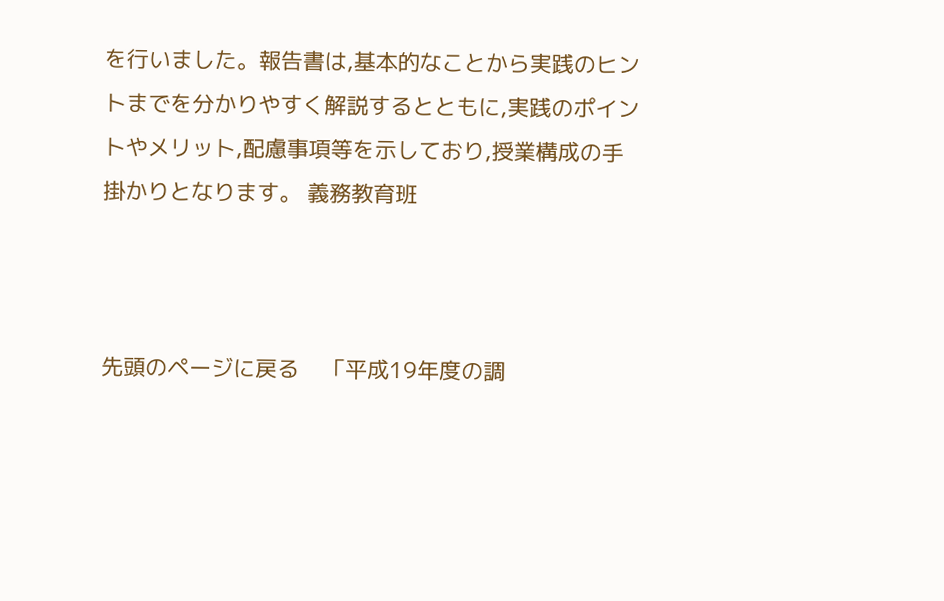を行いました。報告書は,基本的なことから実践のヒントまでを分かりやすく解説するとともに,実践のポイントやメリット,配慮事項等を示しており,授業構成の手掛かりとなります。 義務教育班



先頭のページに戻る    「平成19年度の調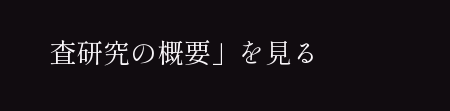査研究の概要」を見る